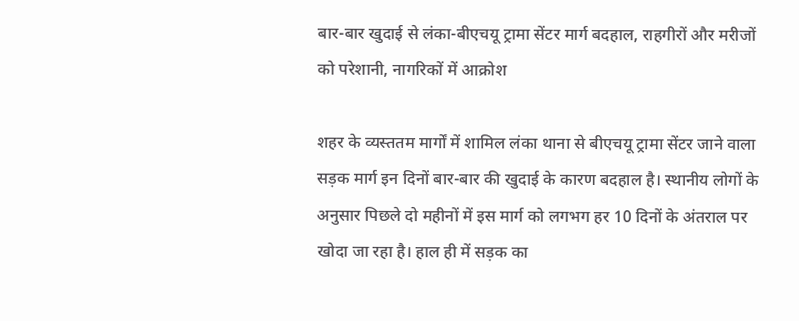बार-बार खुदाई से लंका-बीएचयू ट्रामा सेंटर मार्ग बदहाल, राहगीरों और मरीजों को परेशानी, नागरिकों में आक्रोश

शहर के व्यस्ततम मार्गों में शामिल लंका थाना से बीएचयू ट्रामा सेंटर जाने वाला सड़क मार्ग इन दिनों बार-बार की खुदाई के कारण बदहाल है। स्थानीय लोगों के अनुसार पिछले दो महीनों में इस मार्ग को लगभग हर 10 दिनों के अंतराल पर खोदा जा रहा है। हाल ही में सड़क का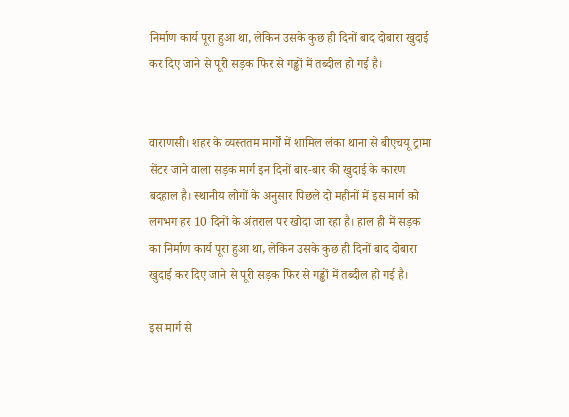निर्माण कार्य पूरा हुआ था, लेकिन उसके कुछ ही दिनों बाद दोबारा खुदाई कर दिए जाने से पूरी सड़क फिर से गड्ढों में तब्दील हो गई है।


वाराणसी। शहर के व्यस्ततम मार्गों में शामिल लंका थाना से बीएचयू ट्रामा सेंटर जाने वाला सड़क मार्ग इन दिनों बार-बार की खुदाई के कारण बदहाल है। स्थानीय लोगों के अनुसार पिछले दो महीनों में इस मार्ग को लगभग हर 10 दिनों के अंतराल पर खोदा जा रहा है। हाल ही में सड़क का निर्माण कार्य पूरा हुआ था, लेकिन उसके कुछ ही दिनों बाद दोबारा खुदाई कर दिए जाने से पूरी सड़क फिर से गड्ढों में तब्दील हो गई है।

इस मार्ग से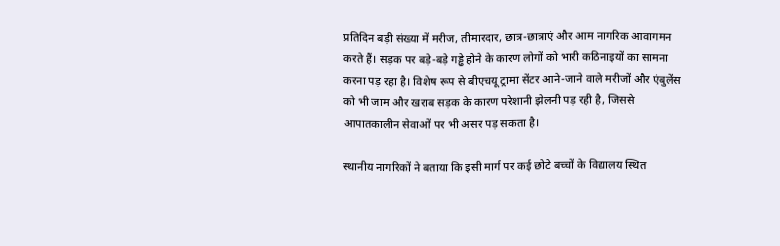प्रतिदिन बड़ी संख्या में मरीज, तीमारदार, छात्र-छात्राएं और आम नागरिक आवागमन करते हैं। सड़क पर बड़े-बड़े गड्ढे होने के कारण लोगों को भारी कठिनाइयों का सामना करना पड़ रहा है। विशेष रूप से बीएचयू ट्रामा सेंटर आने-जाने वाले मरीजों और एंबुलेंस को भी जाम और खराब सड़क के कारण परेशानी झेलनी पड़ रही है, जिससे आपातकालीन सेवाओं पर भी असर पड़ सकता है।

स्थानीय नागरिकों ने बताया कि इसी मार्ग पर कई छोटे बच्चों के विद्यालय स्थित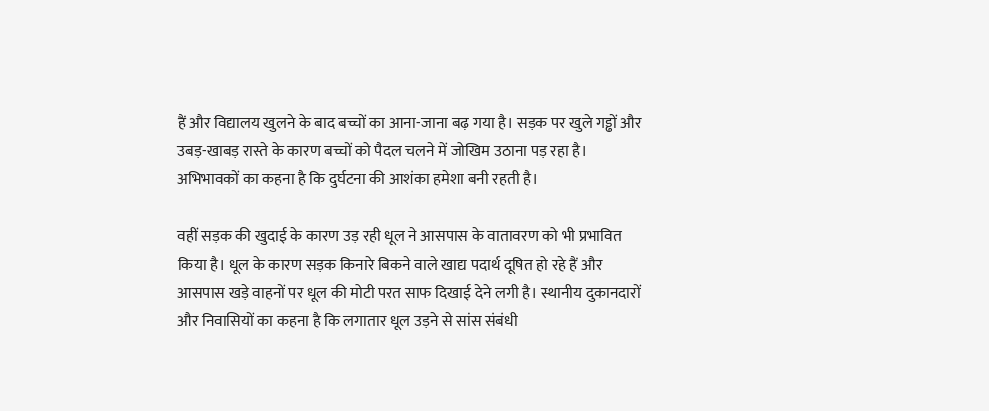हैं और विद्यालय खुलने के बाद बच्चों का आना-जाना बढ़ गया है। सड़क पर खुले गड्ढों और उबड़-खाबड़ रास्ते के कारण बच्चों को पैदल चलने में जोखिम उठाना पड़ रहा है। अभिभावकों का कहना है कि दुर्घटना की आशंका हमेशा बनी रहती है।

वहीं सड़क की खुदाई के कारण उड़ रही धूल ने आसपास के वातावरण को भी प्रभावित किया है। धूल के कारण सड़क किनारे बिकने वाले खाद्य पदार्थ दूषित हो रहे हैं और आसपास खड़े वाहनों पर धूल की मोटी परत साफ दिखाई देने लगी है। स्थानीय दुकानदारों और निवासियों का कहना है कि लगातार धूल उड़ने से सांस संबंधी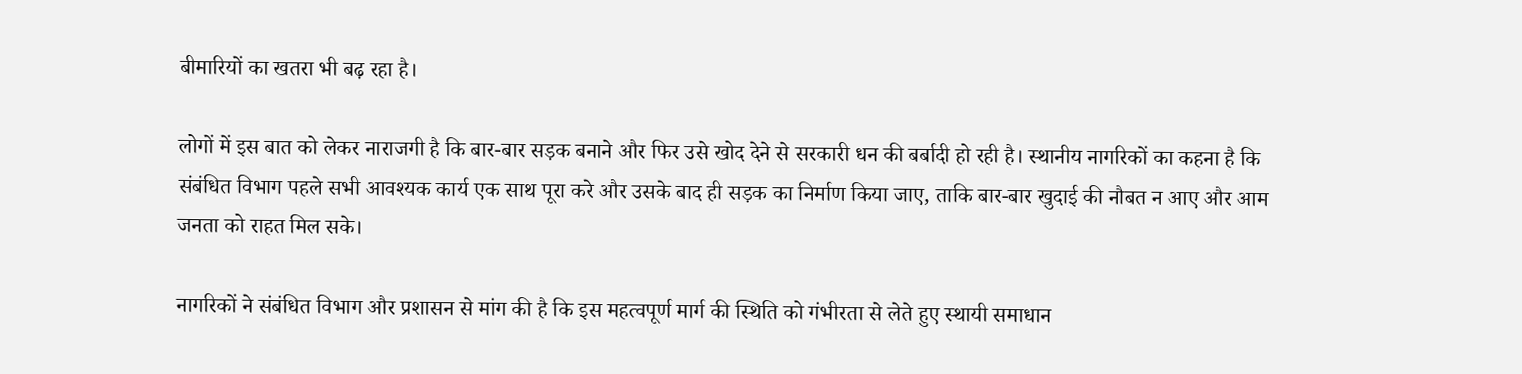बीमारियों का खतरा भी बढ़ रहा है।

लोगों में इस बात को लेकर नाराजगी है कि बार-बार सड़क बनाने और फिर उसे खोद देने से सरकारी धन की बर्बादी हो रही है। स्थानीय नागरिकों का कहना है कि संबंधित विभाग पहले सभी आवश्यक कार्य एक साथ पूरा करे और उसके बाद ही सड़क का निर्माण किया जाए, ताकि बार-बार खुदाई की नौबत न आए और आम जनता को राहत मिल सके।

नागरिकों ने संबंधित विभाग और प्रशासन से मांग की है कि इस महत्वपूर्ण मार्ग की स्थिति को गंभीरता से लेते हुए स्थायी समाधान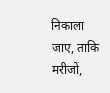निकाला जाए, ताकि मरीजों,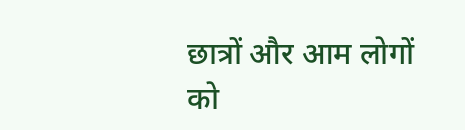छात्रों और आम लोगों को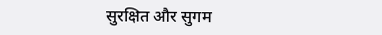सुरक्षित और सुगम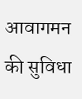आवागमन की सुविधा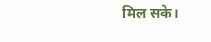मिल सके।